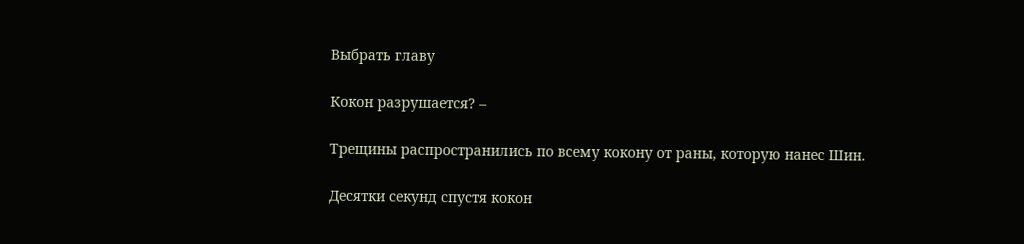Выбрать главу

Кокон разрушается? –

Трещины распространились по всему кокону от раны, которую нанес Шин.

Десятки секунд спустя кокон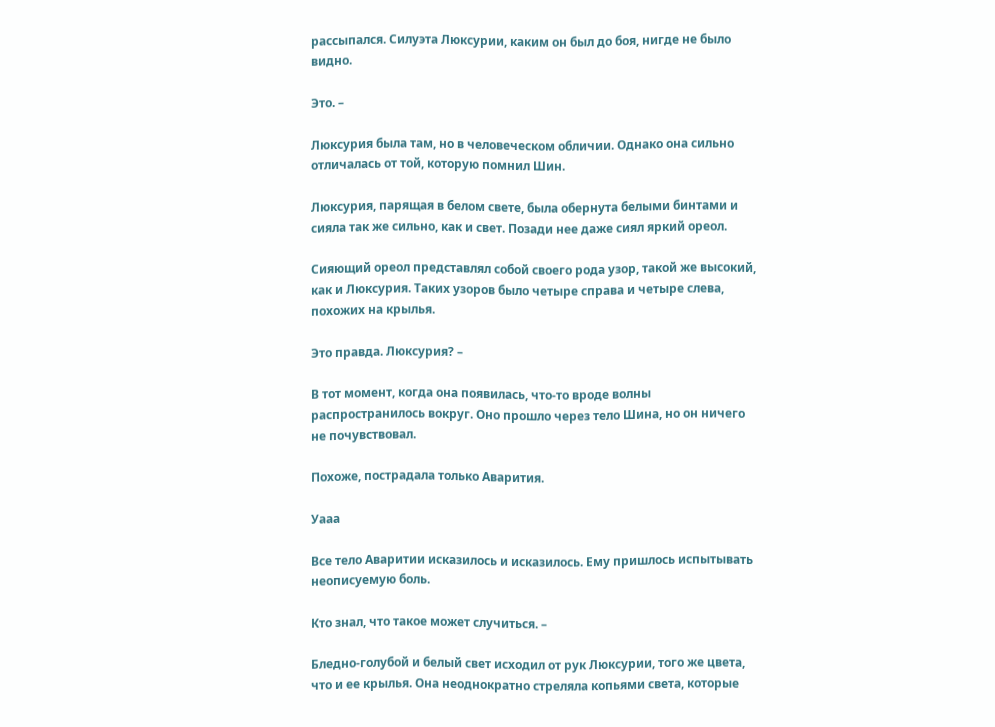рассыпался. Силуэта Люксурии, каким он был до боя, нигде не было видно.

Это. –

Люксурия была там, но в человеческом обличии. Однако она сильно отличалась от той, которую помнил Шин.

Люксурия, парящая в белом свете, была обернута белыми бинтами и сияла так же сильно, как и свет. Позади нее даже сиял яркий ореол.

Сияющий ореол представлял собой своего рода узор, такой же высокий, как и Люксурия. Таких узоров было четыре справа и четыре слева, похожих на крылья.

Это правда. Люксурия? –

В тот момент, когда она появилась, что-то вроде волны распространилось вокруг. Оно прошло через тело Шина, но он ничего не почувствовал.

Похоже, пострадала только Аварития.

Уааа

Все тело Аваритии исказилось и исказилось. Ему пришлось испытывать неописуемую боль.

Кто знал, что такое может случиться. –

Бледно-голубой и белый свет исходил от рук Люксурии, того же цвета, что и ее крылья. Она неоднократно стреляла копьями света, которые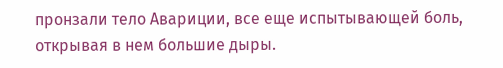пронзали тело Авариции, все еще испытывающей боль, открывая в нем большие дыры.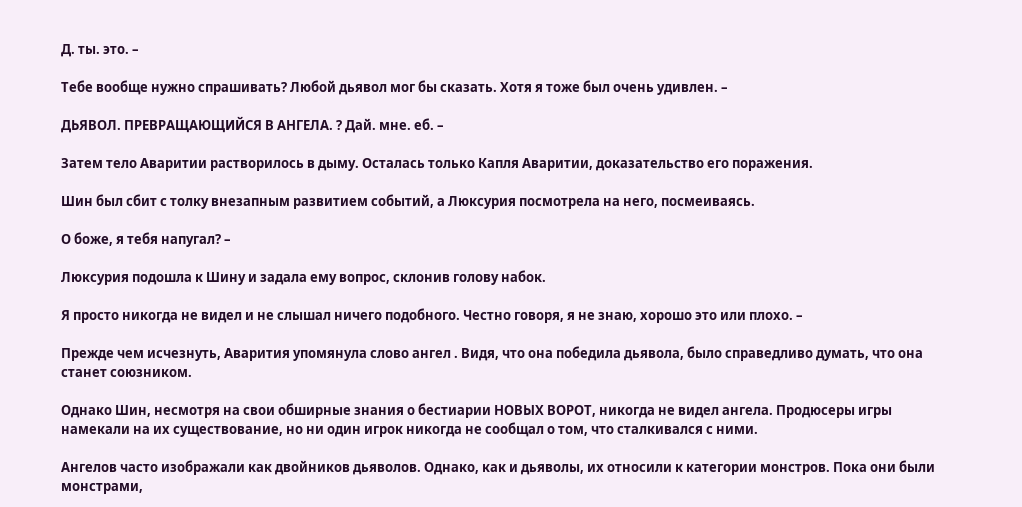Д. ты. это. –

Тебе вообще нужно спрашивать? Любой дьявол мог бы сказать. Хотя я тоже был очень удивлен. –

ДЬЯВОЛ. ПРЕВРАЩАЮЩИЙСЯ В АНГЕЛА. ? Дай. мне. еб. –

Затем тело Аваритии растворилось в дыму. Осталась только Капля Аваритии, доказательство его поражения.

Шин был сбит с толку внезапным развитием событий, а Люксурия посмотрела на него, посмеиваясь.

О боже, я тебя напугал? –

Люксурия подошла к Шину и задала ему вопрос, склонив голову набок.

Я просто никогда не видел и не слышал ничего подобного. Честно говоря, я не знаю, хорошо это или плохо. –

Прежде чем исчезнуть, Аварития упомянула слово ангел . Видя, что она победила дьявола, было справедливо думать, что она станет союзником.

Однако Шин, несмотря на свои обширные знания о бестиарии НОВЫХ ВОРОТ, никогда не видел ангела. Продюсеры игры намекали на их существование, но ни один игрок никогда не сообщал о том, что сталкивался с ними.

Ангелов часто изображали как двойников дьяволов. Однако, как и дьяволы, их относили к категории монстров. Пока они были монстрами,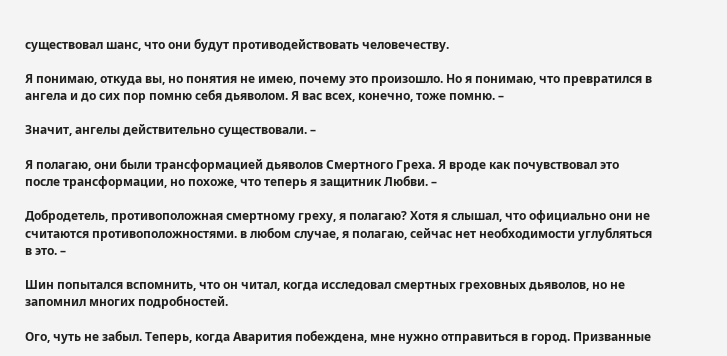существовал шанс, что они будут противодействовать человечеству.

Я понимаю, откуда вы, но понятия не имею, почему это произошло. Но я понимаю, что превратился в ангела и до сих пор помню себя дьяволом. Я вас всех, конечно, тоже помню. –

Значит, ангелы действительно существовали. –

Я полагаю, они были трансформацией дьяволов Смертного Греха. Я вроде как почувствовал это после трансформации, но похоже, что теперь я защитник Любви. –

Добродетель, противоположная смертному греху, я полагаю? Хотя я слышал, что официально они не считаются противоположностями. в любом случае, я полагаю, сейчас нет необходимости углубляться в это. –

Шин попытался вспомнить, что он читал, когда исследовал смертных греховных дьяволов, но не запомнил многих подробностей.

Ого, чуть не забыл. Теперь, когда Аварития побеждена, мне нужно отправиться в город. Призванные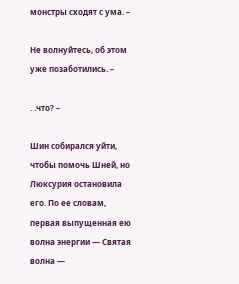монстры сходят с ума. –

Не волнуйтесь, об этом уже позаботились. –

. .что? –

Шин собирался уйти, чтобы помочь Шней, но Люксурия остановила его. По ее словам, первая выпущенная ею волна энергии — Святая волна —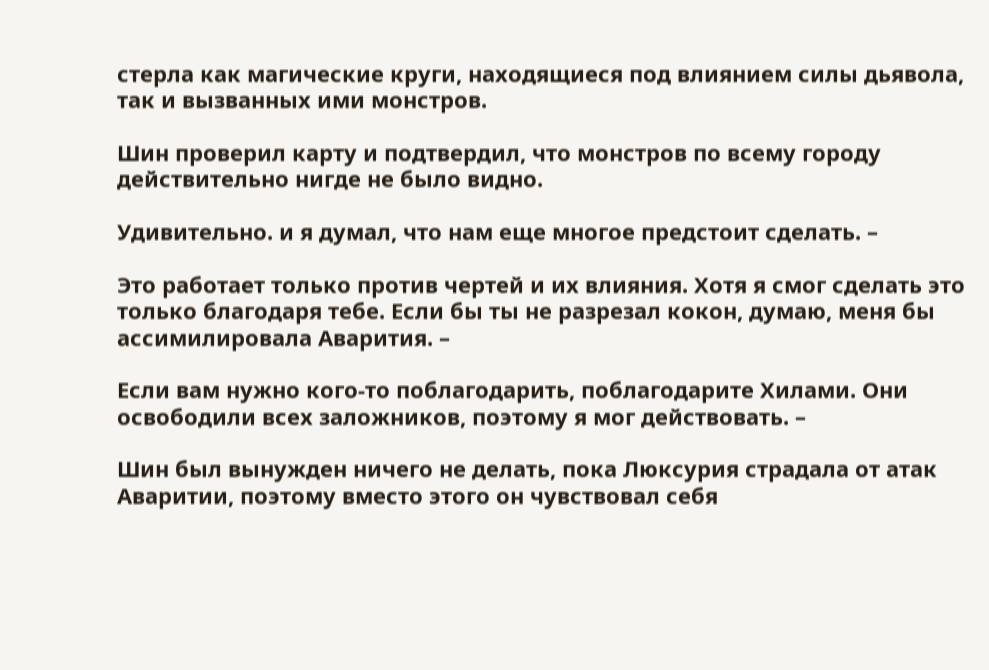стерла как магические круги, находящиеся под влиянием силы дьявола, так и вызванных ими монстров.

Шин проверил карту и подтвердил, что монстров по всему городу действительно нигде не было видно.

Удивительно. и я думал, что нам еще многое предстоит сделать. –

Это работает только против чертей и их влияния. Хотя я смог сделать это только благодаря тебе. Если бы ты не разрезал кокон, думаю, меня бы ассимилировала Аварития. –

Если вам нужно кого-то поблагодарить, поблагодарите Хилами. Они освободили всех заложников, поэтому я мог действовать. –

Шин был вынужден ничего не делать, пока Люксурия страдала от атак Аваритии, поэтому вместо этого он чувствовал себя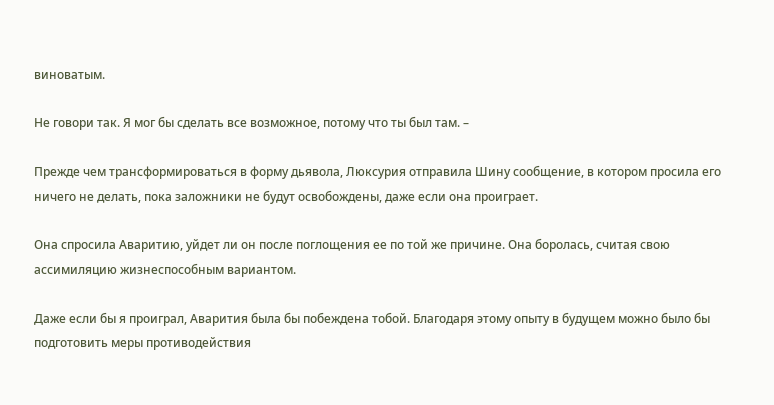виноватым.

Не говори так. Я мог бы сделать все возможное, потому что ты был там. –

Прежде чем трансформироваться в форму дьявола, Люксурия отправила Шину сообщение, в котором просила его ничего не делать, пока заложники не будут освобождены, даже если она проиграет.

Она спросила Аваритию, уйдет ли он после поглощения ее по той же причине. Она боролась, считая свою ассимиляцию жизнеспособным вариантом.

Даже если бы я проиграл, Аварития была бы побеждена тобой. Благодаря этому опыту в будущем можно было бы подготовить меры противодействия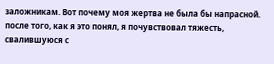заложникам. Вот почему моя жертва не была бы напрасной. после того, как я это понял, я почувствовал тяжесть, свалившуюся с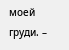моей груди. –